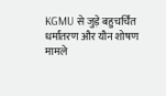KGMU से जुड़े बहुचर्चित धर्मांतरण और यौन शोषण मामले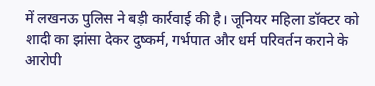में लखनऊ पुलिस ने बड़ी कार्रवाई की है। जूनियर महिला डॉक्टर को शादी का झांसा देकर दुष्कर्म, गर्भपात और धर्म परिवर्तन कराने के आरोपी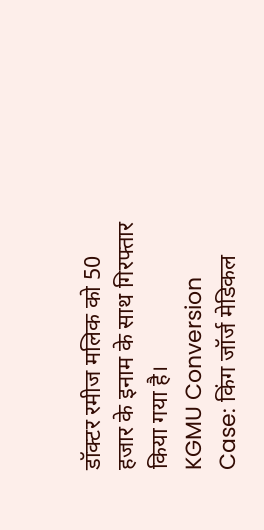डॉक्टर रमीज मलिक को 50 हजार के इनाम के साथ गिरफ्तार किया गया है।
KGMU Conversion Case: किंग जॉर्ज मेडिकल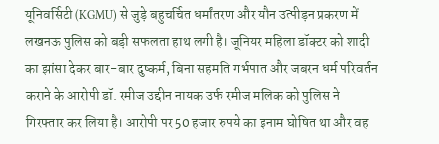यूनिवर्सिटी (KGMU) से जुड़े बहुचर्चित धर्मांतरण और यौन उत्पीड़न प्रकरण में लखनऊ पुलिस को बड़ी सफलता हाथ लगी है। जूनियर महिला डॉक्टर को शादी का झांसा देकर बार-बार दुष्कर्म, बिना सहमति गर्भपात और जबरन धर्म परिवर्तन कराने के आरोपी डॉ. रमीज उद्दीन नायक उर्फ रमीज मलिक को पुलिस ने गिरफ्तार कर लिया है। आरोपी पर 50 हजार रुपये का इनाम घोषित था और वह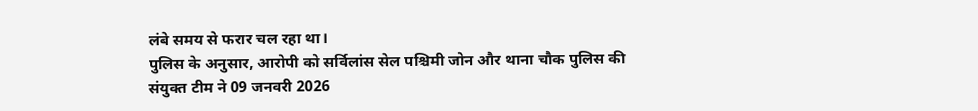लंबे समय से फरार चल रहा था।
पुलिस के अनुसार, आरोपी को सर्विलांस सेल पश्चिमी जोन और थाना चौक पुलिस की संयुक्त टीम ने 09 जनवरी 2026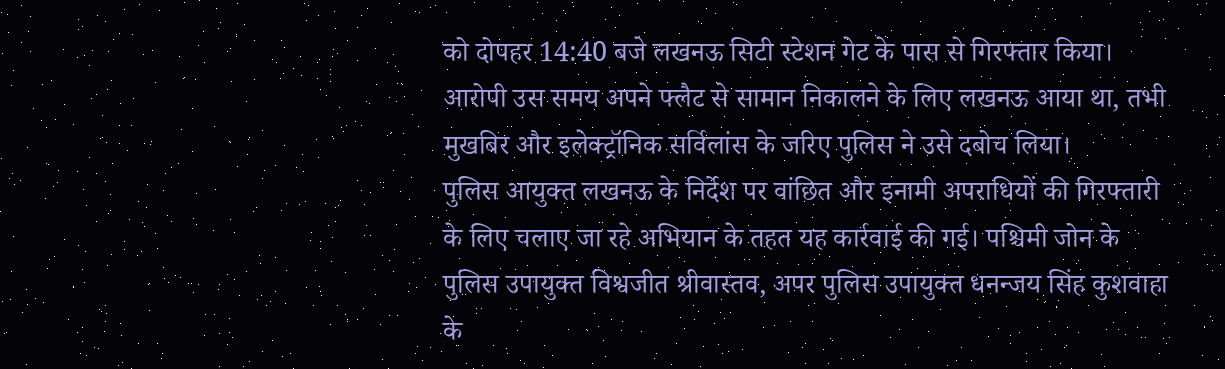को दोपहर 14:40 बजे लखनऊ सिटी स्टेशन गेट के पास से गिरफ्तार किया। आरोपी उस समय अपने फ्लैट से सामान निकालने के लिए लखनऊ आया था, तभी मुखबिर और इलेक्ट्रॉनिक सर्विलांस के जरिए पुलिस ने उसे दबोच लिया।
पुलिस आयुक्त लखनऊ के निर्देश पर वांछित और इनामी अपराधियों की गिरफ्तारी के लिए चलाए जा रहे अभियान के तहत यह कार्रवाई की गई। पश्चिमी जोन के पुलिस उपायुक्त विश्वजीत श्रीवास्तव, अपर पुलिस उपायुक्त धनन्जय सिंह कुशवाहा के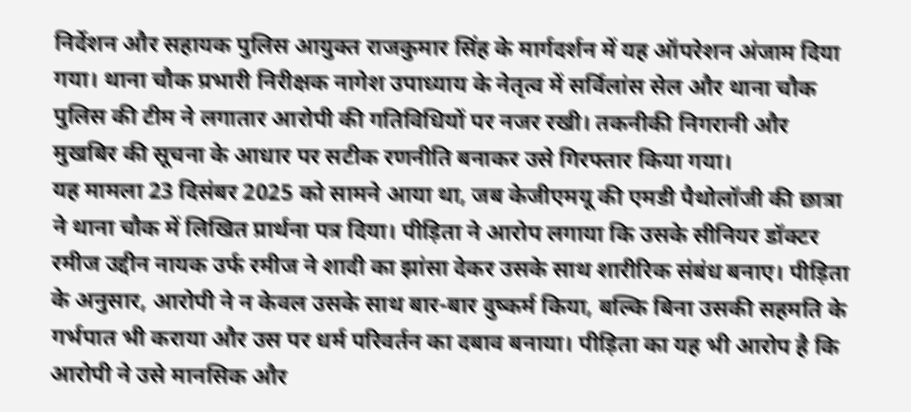निर्देशन और सहायक पुलिस आयुक्त राजकुमार सिंह के मार्गदर्शन में यह ऑपरेशन अंजाम दिया गया। थाना चौक प्रभारी निरीक्षक नागेश उपाध्याय के नेतृत्व में सर्विलांस सेल और थाना चौक पुलिस की टीम ने लगातार आरोपी की गतिविधियों पर नजर रखी। तकनीकी निगरानी और मुखबिर की सूचना के आधार पर सटीक रणनीति बनाकर उसे गिरफ्तार किया गया।
यह मामला 23 दिसंबर 2025 को सामने आया था, जब केजीएमयू की एमडी पैथोलॉजी की छात्रा ने थाना चौक में लिखित प्रार्थना पत्र दिया। पीड़िता ने आरोप लगाया कि उसके सीनियर डॉक्टर रमीज उद्दीन नायक उर्फ रमीज ने शादी का झांसा देकर उसके साथ शारीरिक संबंध बनाए। पीड़िता के अनुसार, आरोपी ने न केवल उसके साथ बार-बार दुष्कर्म किया, बल्कि बिना उसकी सहमति के गर्भपात भी कराया और उस पर धर्म परिवर्तन का दबाव बनाया। पीड़िता का यह भी आरोप है कि आरोपी ने उसे मानसिक और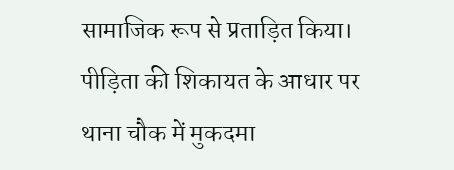सामाजिक रूप से प्रताड़ित किया।
पीड़िता की शिकायत के आधार पर थाना चौक में मुकदमा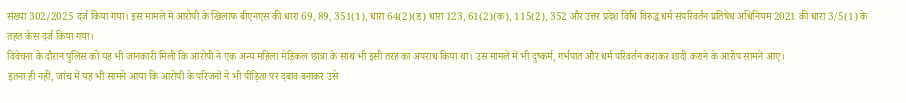संख्या 302/2025 दर्ज किया गया। इस मामले में आरोपी के खिलाफ बीएनएस की धारा 69, 89, 351(1), धारा 64(2)(ड) धारा 123, 61(2)(क), 115(2), 352 और उत्तर प्रदेश विधि विरुद्ध धर्म संपरिवर्तन प्रतिषेध अधिनियम 2021 की धारा 3/5(1) के तहत केस दर्ज किया गया।
विवेचना के दौरान पुलिस को यह भी जानकारी मिली कि आरोपी ने एक अन्य महिला मेडिकल छात्रा के साथ भी इसी तरह का अपराध किया था। उस मामले में भी दुष्कर्म, गर्भपात और धर्म परिवर्तन कराकर शादी कराने के आरोप सामने आए।
इतना ही नहीं, जांच में यह भी सामने आया कि आरोपी के परिजनों ने भी पीड़िता पर दबाव बनाकर उसे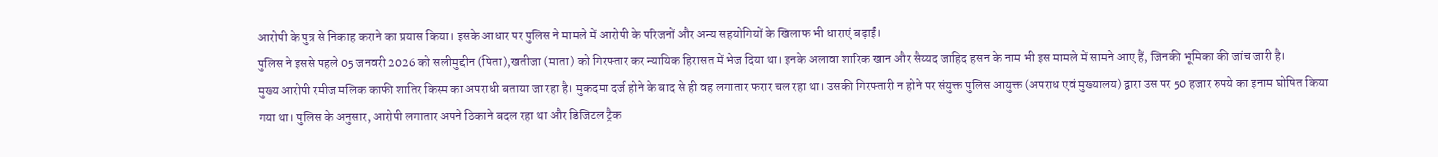आरोपी के पुत्र से निकाह कराने का प्रयास किया। इसके आधार पर पुलिस ने मामले में आरोपी के परिजनों और अन्य सहयोगियों के खिलाफ भी धाराएं बढ़ाईं।
पुलिस ने इससे पहले 05 जनवरी 2026 को सलीमुद्दीन (पिता),खतीजा (माता) को गिरफ्तार कर न्यायिक हिरासत में भेज दिया था। इनके अलावा शारिक खान और सैय्यद जाहिद हसन के नाम भी इस मामले में सामने आए हैं, जिनकी भूमिका की जांच जारी है।
मुख्य आरोपी रमीज मलिक काफी शातिर किस्म का अपराधी बताया जा रहा है। मुकदमा दर्ज होने के बाद से ही वह लगातार फरार चल रहा था। उसकी गिरफ्तारी न होने पर संयुक्त पुलिस आयुक्त (अपराध एवं मुख्यालय) द्वारा उस पर 50 हजार रुपये का इनाम घोषित किया गया था। पुलिस के अनुसार, आरोपी लगातार अपने ठिकाने बदल रहा था और डिजिटल ट्रैक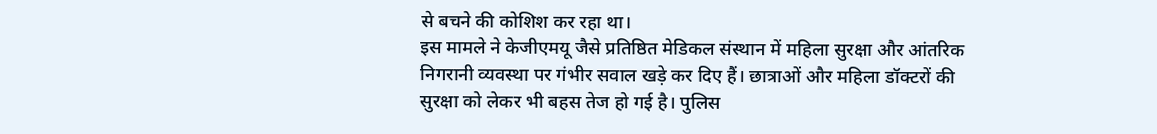से बचने की कोशिश कर रहा था।
इस मामले ने केजीएमयू जैसे प्रतिष्ठित मेडिकल संस्थान में महिला सुरक्षा और आंतरिक निगरानी व्यवस्था पर गंभीर सवाल खड़े कर दिए हैं। छात्राओं और महिला डॉक्टरों की सुरक्षा को लेकर भी बहस तेज हो गई है। पुलिस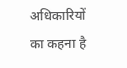अधिकारियों का कहना है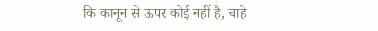कि कानून से ऊपर कोई नहीं है, चाहे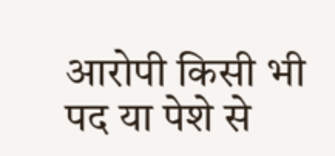आरोपी किसी भी पद या पेशे से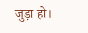जुड़ा हो।